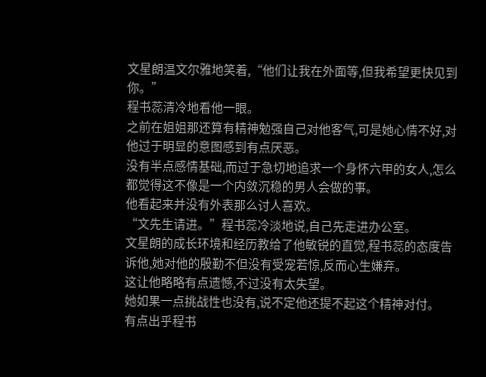文星朗温文尔雅地笑着,“他们让我在外面等,但我希望更快见到你。”
程书蕊清冷地看他一眼。
之前在姐姐那还算有精神勉强自己对他客气,可是她心情不好,对他过于明显的意图感到有点厌恶。
没有半点感情基础,而过于急切地追求一个身怀六甲的女人,怎么都觉得这不像是一个内敛沉稳的男人会做的事。
他看起来并没有外表那么讨人喜欢。
“文先生请进。”程书蕊冷淡地说,自己先走进办公室。
文星朗的成长环境和经历教给了他敏锐的直觉,程书蕊的态度告诉他,她对他的殷勤不但没有受宠若惊,反而心生嫌弃。
这让他略略有点遗憾,不过没有太失望。
她如果一点挑战性也没有,说不定他还提不起这个精神对付。
有点出乎程书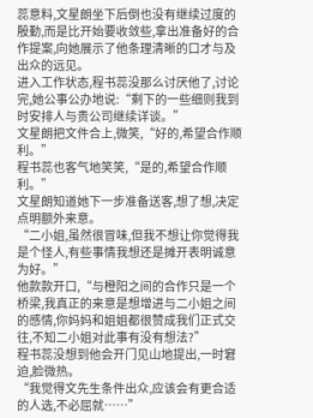蕊意料,文星朗坐下后倒也没有继续过度的殷勤,而是比开始要收敛些,拿出准备好的合作提案,向她展示了他条理清晰的口才与及出众的远见。
进入工作状态,程书蕊没那么讨厌他了,讨论完,她公事公办地说:“剩下的一些细则我到时安排人与贵公司继续详谈。”
文星朗把文件合上,微笑,“好的,希望合作顺利。”
程书蕊也客气地笑笑,“是的,希望合作顺利。”
文星朗知道她下一步准备送客,想了想,决定点明额外来意。
“二小姐,虽然很冒味,但我不想让你觉得我是个怪人,有些事情我想还是摊开表明诚意为好。”
他款款开口,“与橙阳之间的合作只是一个桥梁,我真正的来意是想增进与二小姐之间的感情,你妈妈和姐姐都很赞成我们正式交往,不知二小姐对此事有没有想法?”
程书蕊没想到他会开门见山地提出,一时窘迫,脸微热。
“我觉得文先生条件出众,应该会有更合适的人选,不必屈就……”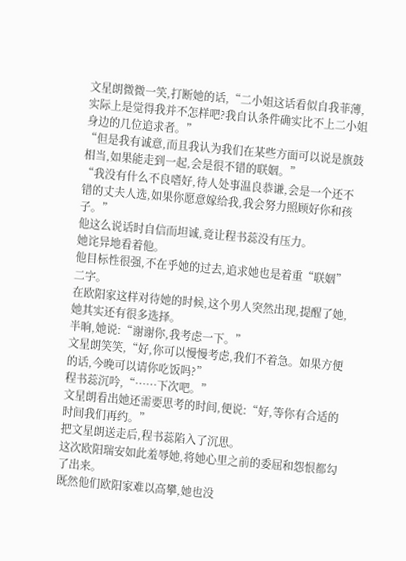文星朗微微一笑,打断她的话,“二小姐这话看似自我菲薄,实际上是觉得我并不怎样吧?我自认条件确实比不上二小姐身边的几位追求者。”
“但是我有诚意,而且我认为我们在某些方面可以说是旗鼓相当,如果能走到一起,会是很不错的联姻。”
“我没有什么不良嗜好,待人处事温良恭谦,会是一个还不错的丈夫人选,如果你愿意嫁给我,我会努力照顾好你和孩子。”
他这么说话时自信而坦诚,竟让程书蕊没有压力。
她诧异地看着他。
他目标性很强,不在乎她的过去,追求她也是着重“联姻”二字。
在欧阳家这样对待她的时候,这个男人突然出现,提醒了她,她其实还有很多选择。
半晌,她说:“谢谢你,我考虑一下。”
文星朗笑笑,“好,你可以慢慢考虑,我们不着急。如果方便的话,今晚可以请你吃饭吗?”
程书蕊沉吟,“……下次吧。”
文星朗看出她还需要思考的时间,便说:“好,等你有合适的时间我们再约。”
把文星朗送走后,程书蕊陷入了沉思。
这次欧阳瑞安如此羞辱她,将她心里之前的委屈和怨恨都勾了出来。
既然他们欧阳家难以高攀,她也没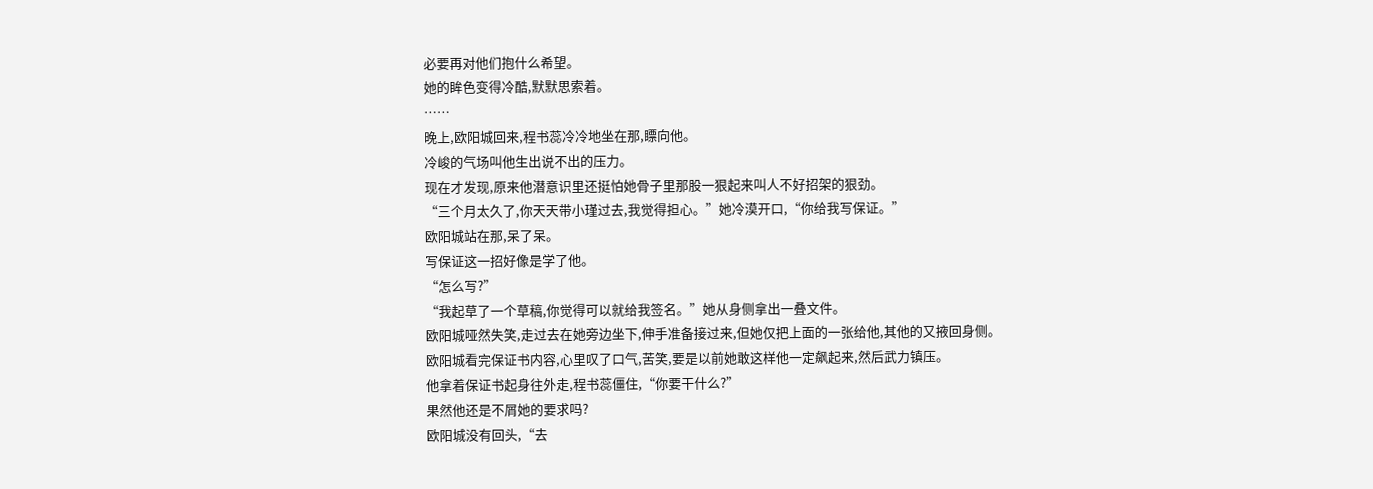必要再对他们抱什么希望。
她的眸色变得冷酷,默默思索着。
……
晚上,欧阳城回来,程书蕊冷冷地坐在那,瞟向他。
冷峻的气场叫他生出说不出的压力。
现在才发现,原来他潜意识里还挺怕她骨子里那股一狠起来叫人不好招架的狠劲。
“三个月太久了,你天天带小瑾过去,我觉得担心。”她冷漠开口,“你给我写保证。”
欧阳城站在那,呆了呆。
写保证这一招好像是学了他。
“怎么写?”
“我起草了一个草稿,你觉得可以就给我签名。”她从身侧拿出一叠文件。
欧阳城哑然失笑,走过去在她旁边坐下,伸手准备接过来,但她仅把上面的一张给他,其他的又掖回身侧。
欧阳城看完保证书内容,心里叹了口气,苦笑,要是以前她敢这样他一定飙起来,然后武力镇压。
他拿着保证书起身往外走,程书蕊僵住,“你要干什么?”
果然他还是不屑她的要求吗?
欧阳城没有回头,“去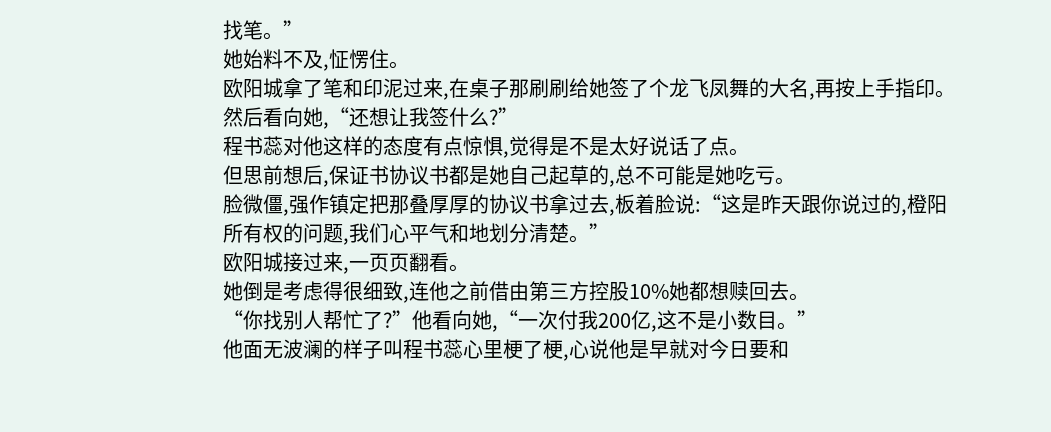找笔。”
她始料不及,怔愣住。
欧阳城拿了笔和印泥过来,在桌子那刷刷给她签了个龙飞凤舞的大名,再按上手指印。
然后看向她,“还想让我签什么?”
程书蕊对他这样的态度有点惊惧,觉得是不是太好说话了点。
但思前想后,保证书协议书都是她自己起草的,总不可能是她吃亏。
脸微僵,强作镇定把那叠厚厚的协议书拿过去,板着脸说:“这是昨天跟你说过的,橙阳所有权的问题,我们心平气和地划分清楚。”
欧阳城接过来,一页页翻看。
她倒是考虑得很细致,连他之前借由第三方控股10%她都想赎回去。
“你找别人帮忙了?”他看向她,“一次付我200亿,这不是小数目。”
他面无波澜的样子叫程书蕊心里梗了梗,心说他是早就对今日要和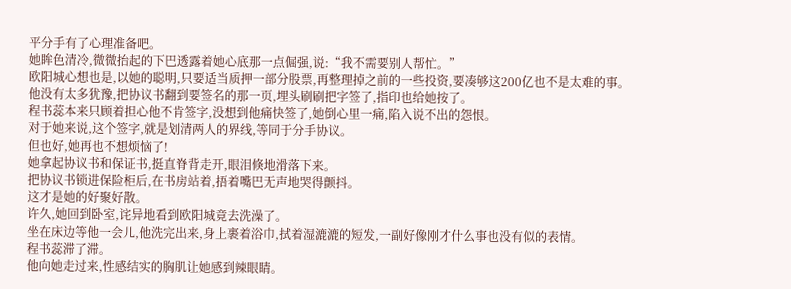平分手有了心理准备吧。
她眸色清冷,微微抬起的下巴透露着她心底那一点倔强,说:“我不需要别人帮忙。”
欧阳城心想也是,以她的聪明,只要适当质押一部分股票,再整理掉之前的一些投资,要凑够这200亿也不是太难的事。
他没有太多犹豫,把协议书翻到要签名的那一页,埋头刷刷把字签了,指印也给她按了。
程书蕊本来只顾着担心他不肯签字,没想到他痛快签了,她倒心里一痛,陷入说不出的怨恨。
对于她来说,这个签字,就是划清两人的界线,等同于分手协议。
但也好,她再也不想烦恼了!
她拿起协议书和保证书,挺直脊背走开,眼泪倏地滑落下来。
把协议书锁进保险柜后,在书房站着,捂着嘴巴无声地哭得颤抖。
这才是她的好聚好散。
许久,她回到卧室,诧异地看到欧阳城竟去洗澡了。
坐在床边等他一会儿,他洗完出来,身上裹着浴巾,拭着湿漉漉的短发,一副好像刚才什么事也没有似的表情。
程书蕊滞了滞。
他向她走过来,性感结实的胸肌让她感到辣眼睛。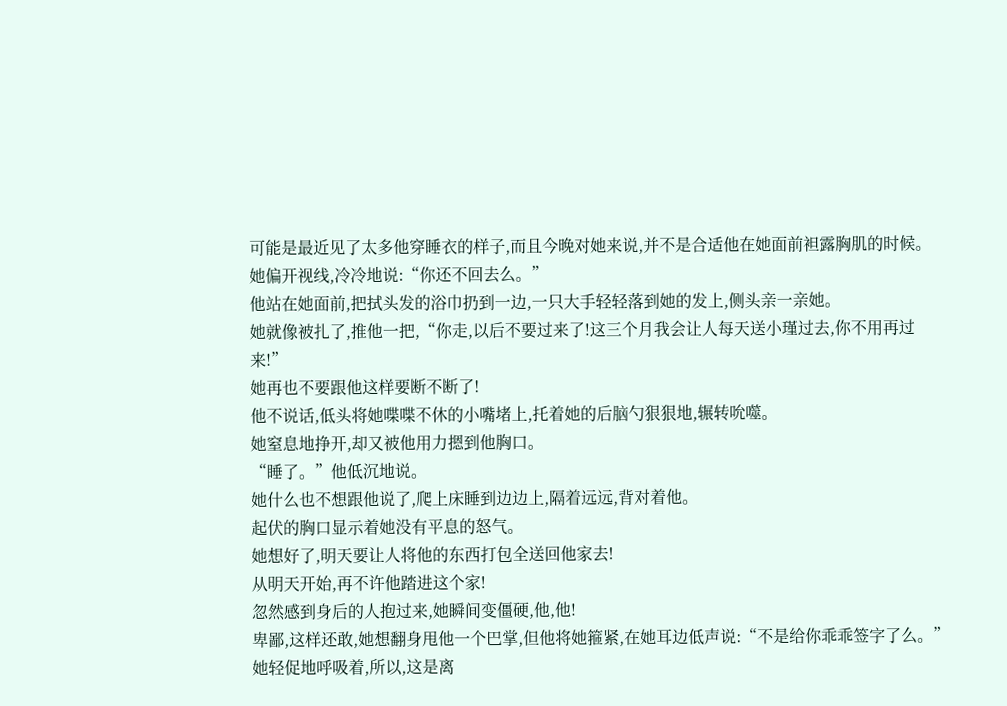可能是最近见了太多他穿睡衣的样子,而且今晚对她来说,并不是合适他在她面前袒露胸肌的时候。
她偏开视线,冷冷地说:“你还不回去么。”
他站在她面前,把拭头发的浴巾扔到一边,一只大手轻轻落到她的发上,侧头亲一亲她。
她就像被扎了,推他一把,“你走,以后不要过来了!这三个月我会让人每天送小瑾过去,你不用再过来!”
她再也不要跟他这样要断不断了!
他不说话,低头将她喋喋不休的小嘴堵上,托着她的后脑勺狠狠地,辗转吮噬。
她窒息地挣开,却又被他用力摁到他胸口。
“睡了。”他低沉地说。
她什么也不想跟他说了,爬上床睡到边边上,隔着远远,背对着他。
起伏的胸口显示着她没有平息的怒气。
她想好了,明天要让人将他的东西打包全送回他家去!
从明天开始,再不许他踏进这个家!
忽然感到身后的人抱过来,她瞬间变僵硬,他,他!
卑鄙,这样还敢,她想翻身甩他一个巴掌,但他将她箍紧,在她耳边低声说:“不是给你乖乖签字了么。”
她轻促地呼吸着,所以,这是离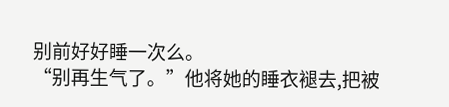别前好好睡一次么。
“别再生气了。”他将她的睡衣褪去,把被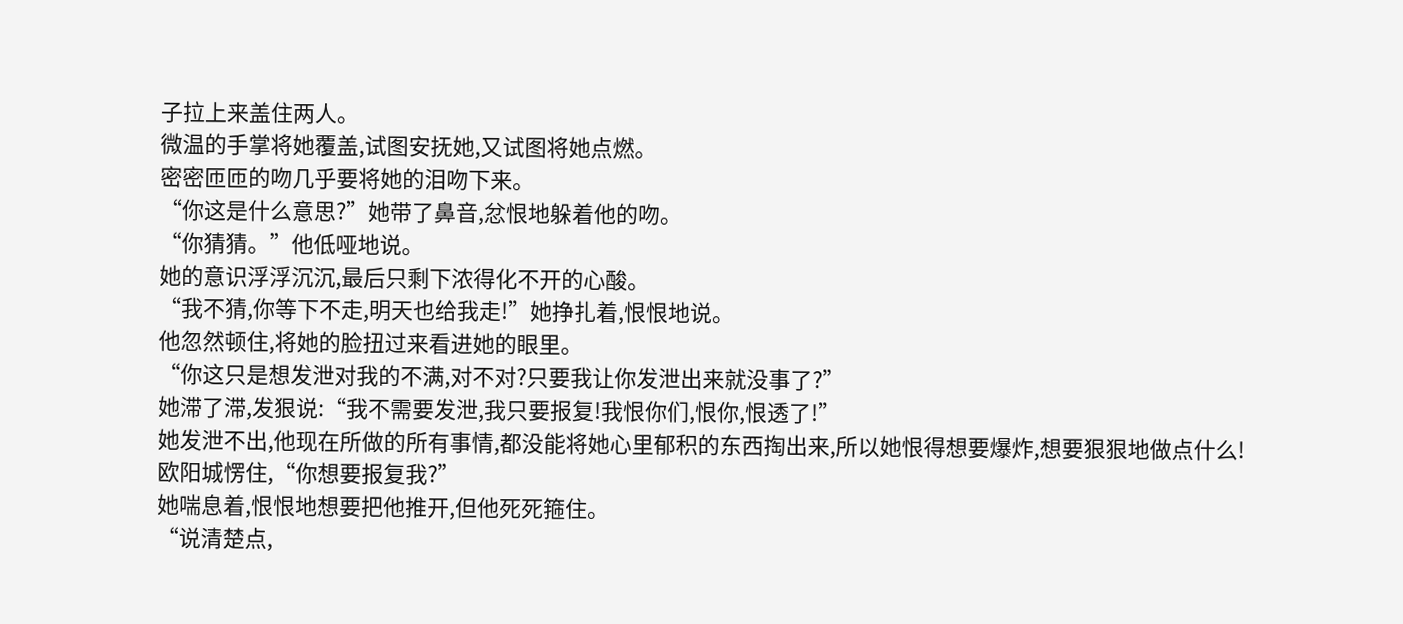子拉上来盖住两人。
微温的手掌将她覆盖,试图安抚她,又试图将她点燃。
密密匝匝的吻几乎要将她的泪吻下来。
“你这是什么意思?”她带了鼻音,忿恨地躲着他的吻。
“你猜猜。”他低哑地说。
她的意识浮浮沉沉,最后只剩下浓得化不开的心酸。
“我不猜,你等下不走,明天也给我走!”她挣扎着,恨恨地说。
他忽然顿住,将她的脸扭过来看进她的眼里。
“你这只是想发泄对我的不满,对不对?只要我让你发泄出来就没事了?”
她滞了滞,发狠说:“我不需要发泄,我只要报复!我恨你们,恨你,恨透了!”
她发泄不出,他现在所做的所有事情,都没能将她心里郁积的东西掏出来,所以她恨得想要爆炸,想要狠狠地做点什么!
欧阳城愣住,“你想要报复我?”
她喘息着,恨恨地想要把他推开,但他死死箍住。
“说清楚点,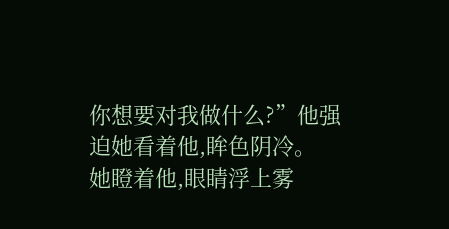你想要对我做什么?”他强迫她看着他,眸色阴冷。
她瞪着他,眼睛浮上雾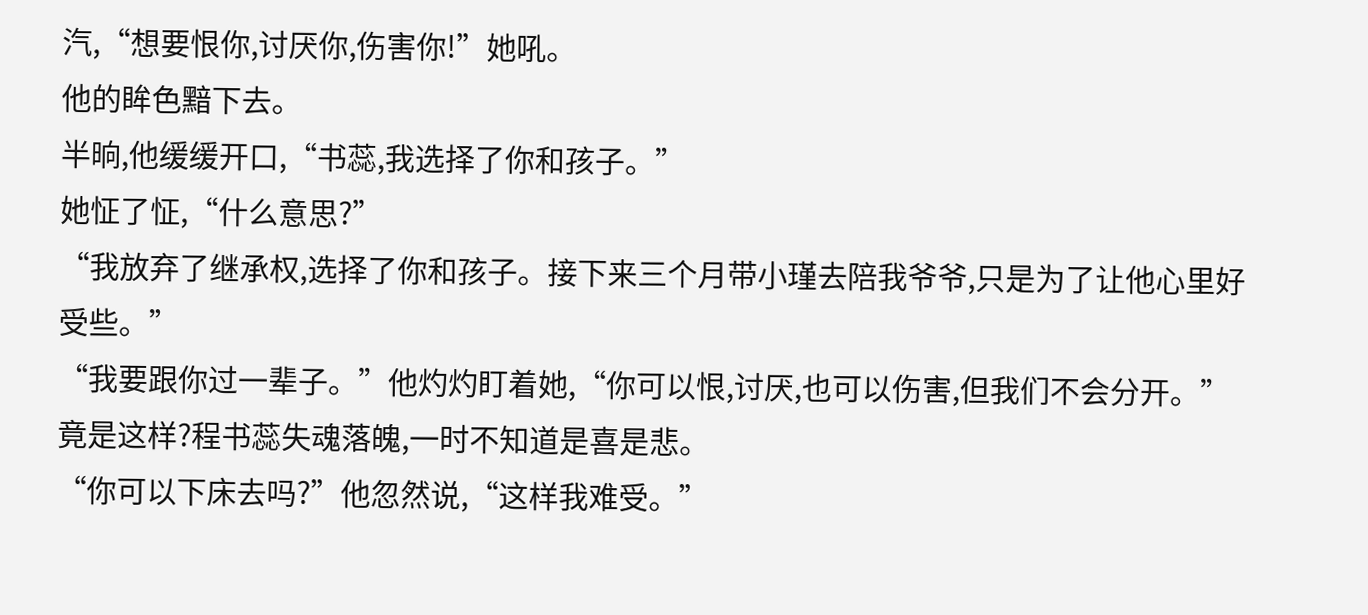汽,“想要恨你,讨厌你,伤害你!”她吼。
他的眸色黯下去。
半晌,他缓缓开口,“书蕊,我选择了你和孩子。”
她怔了怔,“什么意思?”
“我放弃了继承权,选择了你和孩子。接下来三个月带小瑾去陪我爷爷,只是为了让他心里好受些。”
“我要跟你过一辈子。”他灼灼盯着她,“你可以恨,讨厌,也可以伤害,但我们不会分开。”
竟是这样?程书蕊失魂落魄,一时不知道是喜是悲。
“你可以下床去吗?”他忽然说,“这样我难受。”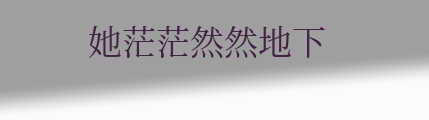她茫茫然然地下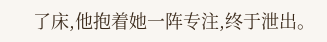了床,他抱着她一阵专注,终于泄出。